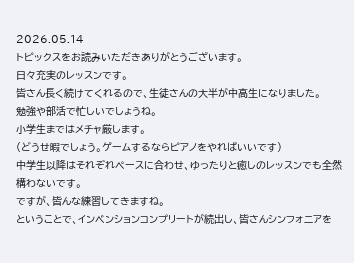2026.05.14
トピックスをお読みいただきありがとうございます。
日々充実のレッスンです。
皆さん長く続けてくれるので、生徒さんの大半が中高生になりました。
勉強や部活で忙しいでしょうね。
小学生まではメチャ厳します。
(どうせ暇でしょう。ゲームするならピアノをやればいいです)
中学生以降はそれぞれペースに合わせ、ゆったりと癒しのレッスンでも全然構わないです。
ですが、皆んな練習してきますね。
ということで、インベンションコンプリートが続出し、皆さんシンフォニアを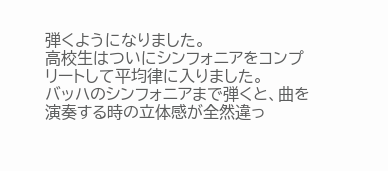弾くようになりました。
高校生はついにシンフォニアをコンプリートして平均律に入りました。
バッハのシンフォニアまで弾くと、曲を演奏する時の立体感が全然違っ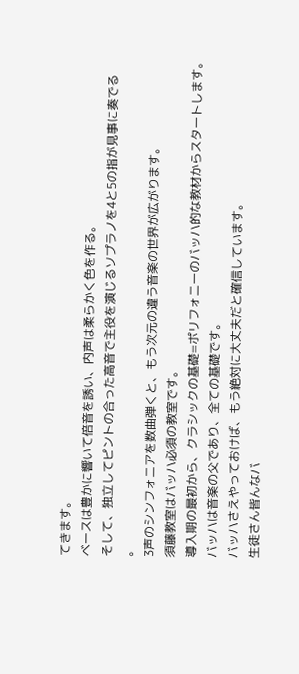てきます。
ベースは豊かに響いて倍音を誘い、内声は柔らかく色を作る。
そして、独立してピントの合った高音で主役を演じるソプラノを4と5の指が見事に奏でる
。
3声のシンフォニアを数曲弾くと、もう次元の違う音楽の世界が広がります。
須藤教室はバッハ必須の教室です。
導入期の最初から、クラシックの基礎=ポリフォニーのバッハ的な教材からスタートします。
バッハは音楽の父であり、全ての基礎です。
バッハさえやっておけば、もう絶対に大丈夫だと確信しています。
生徒さん皆んなバ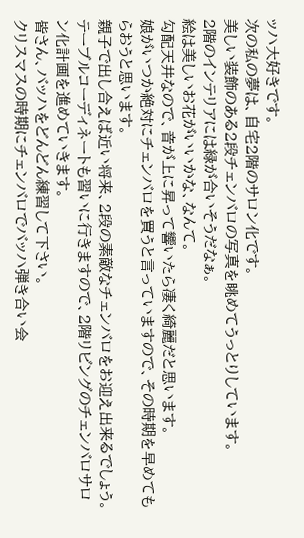ッハ大好きです。
次の私の夢は、自宅2階のサロン化です。
美しい装飾のある2段チェンバロの写真を眺めてうっとりしています。
2階のインテリアには緑が合いそうだなぁ。
絵は美しいお花がいいかな、なんて。
勾配天井なので、音が上に昇って響いたら凄く綺麗だと思います。
娘がいつか絶対にチェンバロを買うと言っていますので、その時期を早めてもらおうと思います。
親子で出し合えば近い将来、2段の素敵なチェンバロをお迎え出来るでしょう。
テーブルコーディネートも習いに行きますので、2階リビングのチェンバロサロン化計画を進めていきます。
皆さん、バッハをどんどん練習して下さい。
クリスマスの時期にチェンバロでバッハ弾き合い会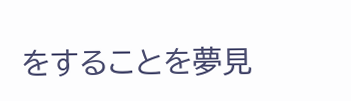をすることを夢見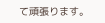て頑張ります。